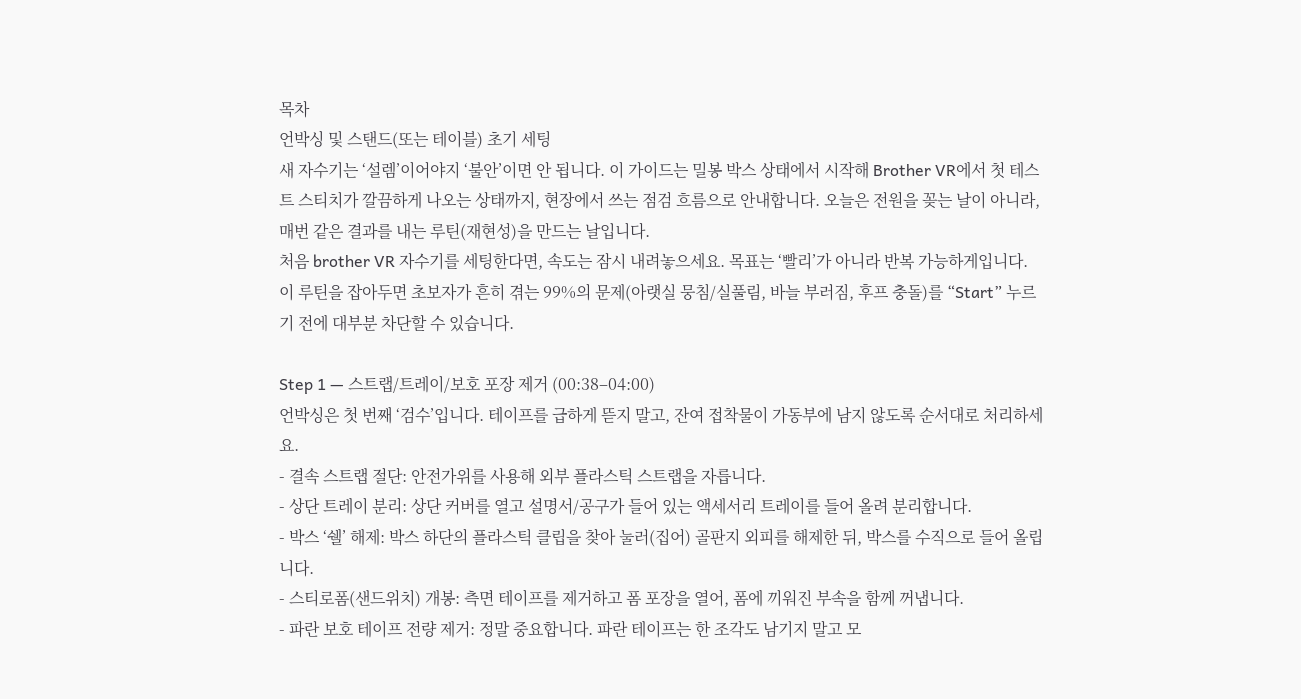목차
언박싱 및 스탠드(또는 테이블) 초기 세팅
새 자수기는 ‘설렘’이어야지 ‘불안’이면 안 됩니다. 이 가이드는 밀봉 박스 상태에서 시작해 Brother VR에서 첫 테스트 스티치가 깔끔하게 나오는 상태까지, 현장에서 쓰는 점검 흐름으로 안내합니다. 오늘은 전원을 꽂는 날이 아니라, 매번 같은 결과를 내는 루틴(재현성)을 만드는 날입니다.
처음 brother VR 자수기를 세팅한다면, 속도는 잠시 내려놓으세요. 목표는 ‘빨리’가 아니라 반복 가능하게입니다. 이 루틴을 잡아두면 초보자가 흔히 겪는 99%의 문제(아랫실 뭉침/실풀림, 바늘 부러짐, 후프 충돌)를 “Start” 누르기 전에 대부분 차단할 수 있습니다.

Step 1 — 스트랩/트레이/보호 포장 제거 (00:38–04:00)
언박싱은 첫 번째 ‘검수’입니다. 테이프를 급하게 뜯지 말고, 잔여 접착물이 가동부에 남지 않도록 순서대로 처리하세요.
- 결속 스트랩 절단: 안전가위를 사용해 외부 플라스틱 스트랩을 자릅니다.
- 상단 트레이 분리: 상단 커버를 열고 설명서/공구가 들어 있는 액세서리 트레이를 들어 올려 분리합니다.
- 박스 ‘쉘’ 해제: 박스 하단의 플라스틱 클립을 찾아 눌러(집어) 골판지 외피를 해제한 뒤, 박스를 수직으로 들어 올립니다.
- 스티로폼(샌드위치) 개봉: 측면 테이프를 제거하고 폼 포장을 열어, 폼에 끼워진 부속을 함께 꺼냅니다.
- 파란 보호 테이프 전량 제거: 정말 중요합니다. 파란 테이프는 한 조각도 남기지 말고 모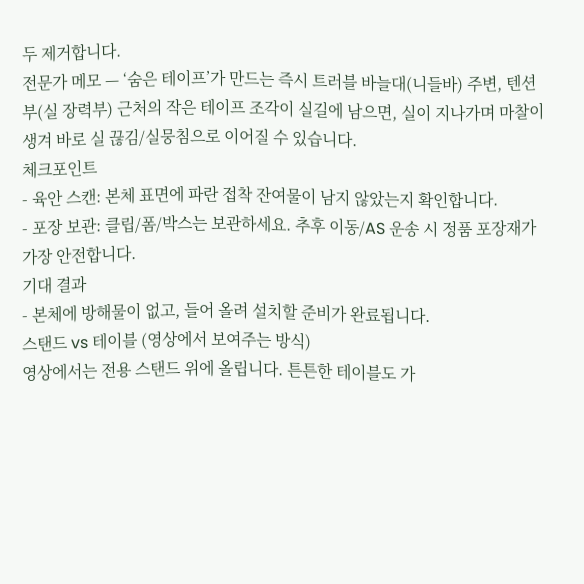두 제거합니다.
전문가 메모 — ‘숨은 테이프’가 만드는 즉시 트러블 바늘대(니들바) 주변, 텐션부(실 장력부) 근처의 작은 테이프 조각이 실길에 남으면, 실이 지나가며 마찰이 생겨 바로 실 끊김/실뭉침으로 이어질 수 있습니다.
체크포인트
- 육안 스캔: 본체 표면에 파란 접착 잔여물이 남지 않았는지 확인합니다.
- 포장 보관: 클립/폼/박스는 보관하세요. 추후 이동/AS 운송 시 정품 포장재가 가장 안전합니다.
기대 결과
- 본체에 방해물이 없고, 들어 올려 설치할 준비가 완료됩니다.
스탠드 vs 테이블 (영상에서 보여주는 방식)
영상에서는 전용 스탠드 위에 올립니다. 튼튼한 테이블도 가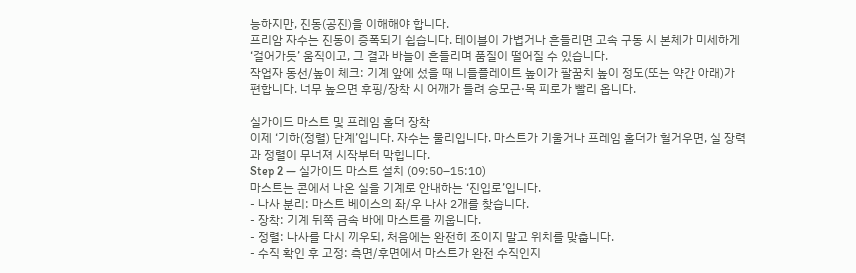능하지만, 진동(공진)을 이해해야 합니다.
프리암 자수는 진동이 증폭되기 쉽습니다. 테이블이 가볍거나 흔들리면 고속 구동 시 본체가 미세하게 ‘걸어가듯’ 움직이고, 그 결과 바늘이 흔들리며 품질이 떨어질 수 있습니다.
작업자 동선/높이 체크: 기계 앞에 섰을 때 니들플레이트 높이가 팔꿈치 높이 정도(또는 약간 아래)가 편합니다. 너무 높으면 후핑/장착 시 어깨가 들려 승모근·목 피로가 빨리 옵니다.

실가이드 마스트 및 프레임 홀더 장착
이제 ‘기하(정렬) 단계’입니다. 자수는 물리입니다. 마스트가 기울거나 프레임 홀더가 헐거우면, 실 장력과 정렬이 무너져 시작부터 막힙니다.
Step 2 — 실가이드 마스트 설치 (09:50–15:10)
마스트는 콘에서 나온 실을 기계로 안내하는 ‘진입로’입니다.
- 나사 분리: 마스트 베이스의 좌/우 나사 2개를 찾습니다.
- 장착: 기계 뒤쪽 금속 바에 마스트를 끼웁니다.
- 정렬: 나사를 다시 끼우되, 처음에는 완전히 조이지 말고 위치를 맞춥니다.
- 수직 확인 후 고정: 측면/후면에서 마스트가 완전 수직인지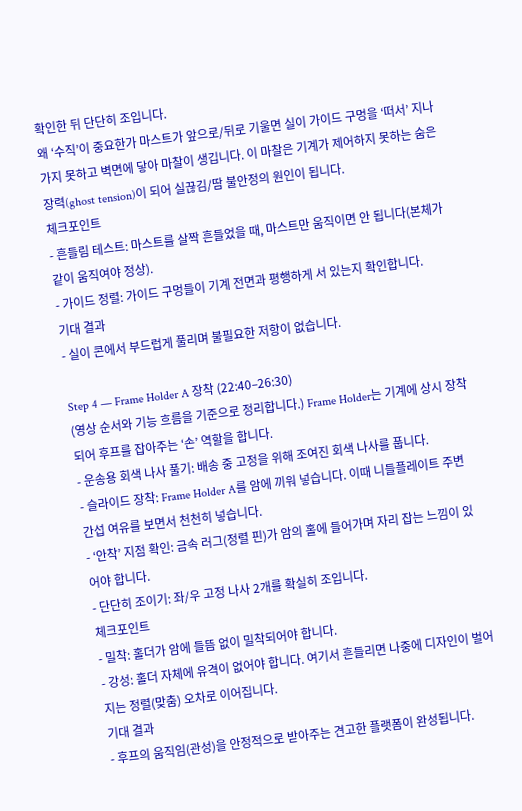확인한 뒤 단단히 조입니다.
왜 ‘수직’이 중요한가 마스트가 앞으로/뒤로 기울면 실이 가이드 구멍을 ‘떠서’ 지나가지 못하고 벽면에 닿아 마찰이 생깁니다. 이 마찰은 기계가 제어하지 못하는 숨은 장력(ghost tension)이 되어 실끊김/땀 불안정의 원인이 됩니다.
체크포인트
- 흔들림 테스트: 마스트를 살짝 흔들었을 때, 마스트만 움직이면 안 됩니다(본체가 같이 움직여야 정상).
- 가이드 정렬: 가이드 구멍들이 기계 전면과 평행하게 서 있는지 확인합니다.
기대 결과
- 실이 콘에서 부드럽게 풀리며 불필요한 저항이 없습니다.

Step 4 — Frame Holder A 장착 (22:40–26:30)
(영상 순서와 기능 흐름을 기준으로 정리합니다.) Frame Holder는 기계에 상시 장착되어 후프를 잡아주는 ‘손’ 역할을 합니다.
- 운송용 회색 나사 풀기: 배송 중 고정을 위해 조여진 회색 나사를 풉니다.
- 슬라이드 장착: Frame Holder A를 암에 끼워 넣습니다. 이때 니들플레이트 주변 간섭 여유를 보면서 천천히 넣습니다.
- ‘안착’ 지점 확인: 금속 러그(정렬 핀)가 암의 홀에 들어가며 자리 잡는 느낌이 있어야 합니다.
- 단단히 조이기: 좌/우 고정 나사 2개를 확실히 조입니다.
체크포인트
- 밀착: 홀더가 암에 들뜸 없이 밀착되어야 합니다.
- 강성: 홀더 자체에 유격이 없어야 합니다. 여기서 흔들리면 나중에 디자인이 벌어지는 정렬(맞춤) 오차로 이어집니다.
기대 결과
- 후프의 움직임(관성)을 안정적으로 받아주는 견고한 플랫폼이 완성됩니다.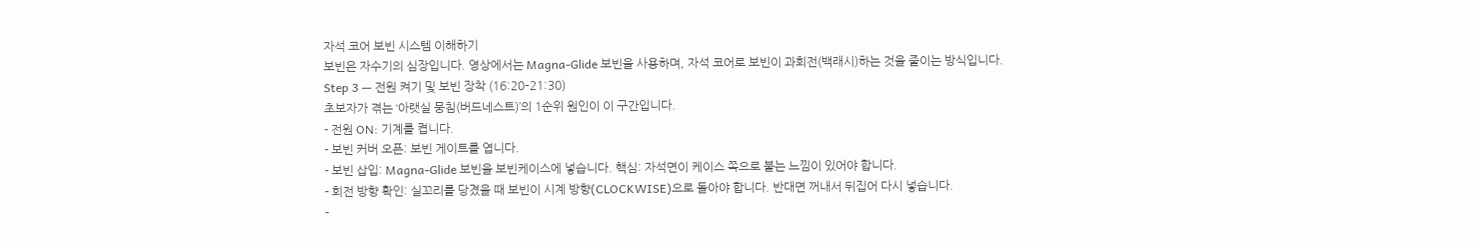자석 코어 보빈 시스템 이해하기
보빈은 자수기의 심장입니다. 영상에서는 Magna-Glide 보빈을 사용하며, 자석 코어로 보빈이 과회전(백래시)하는 것을 줄이는 방식입니다.
Step 3 — 전원 켜기 및 보빈 장착 (16:20–21:30)
초보자가 겪는 ‘아랫실 뭉침(버드네스트)’의 1순위 원인이 이 구간입니다.
- 전원 ON: 기계를 켭니다.
- 보빈 커버 오픈: 보빈 게이트를 엽니다.
- 보빈 삽입: Magna-Glide 보빈을 보빈케이스에 넣습니다. 핵심: 자석면이 케이스 쪽으로 붙는 느낌이 있어야 합니다.
- 회전 방향 확인: 실꼬리를 당겼을 때 보빈이 시계 방향(CLOCKWISE)으로 돌아야 합니다. 반대면 꺼내서 뒤집어 다시 넣습니다.
-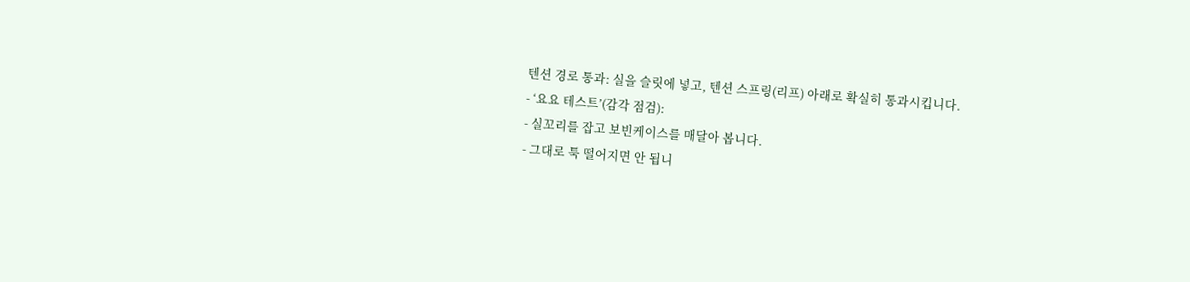텐션 경로 통과: 실을 슬릿에 넣고, 텐션 스프링(리프) 아래로 확실히 통과시킵니다.
- ‘요요 테스트’(감각 점검):
- 실꼬리를 잡고 보빈케이스를 매달아 봅니다.
- 그대로 툭 떨어지면 안 됩니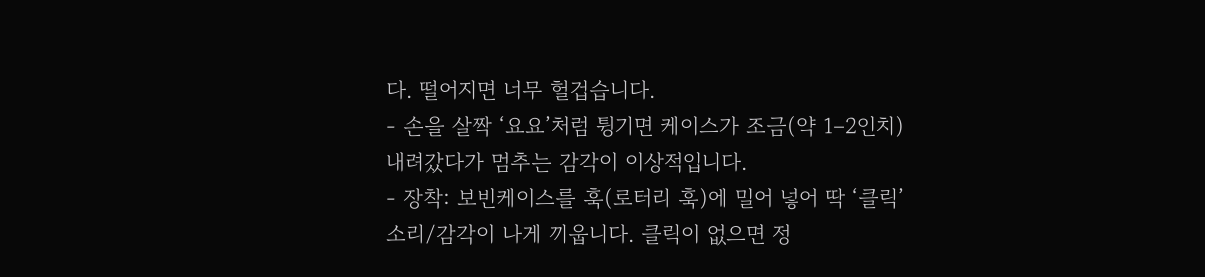다. 떨어지면 너무 헐겁습니다.
- 손을 살짝 ‘요요’처럼 튕기면 케이스가 조금(약 1–2인치) 내려갔다가 멈추는 감각이 이상적입니다.
- 장착: 보빈케이스를 훅(로터리 훅)에 밀어 넣어 딱 ‘클릭’ 소리/감각이 나게 끼웁니다. 클릭이 없으면 정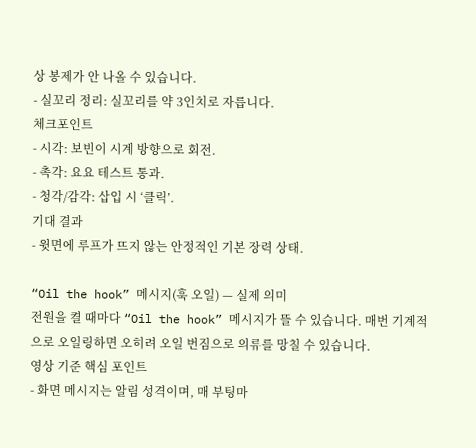상 봉제가 안 나올 수 있습니다.
- 실꼬리 정리: 실꼬리를 약 3인치로 자릅니다.
체크포인트
- 시각: 보빈이 시계 방향으로 회전.
- 촉각: 요요 테스트 통과.
- 청각/감각: 삽입 시 ‘클릭’.
기대 결과
- 윗면에 루프가 뜨지 않는 안정적인 기본 장력 상태.

“Oil the hook” 메시지(훅 오일) — 실제 의미
전원을 켤 때마다 “Oil the hook” 메시지가 뜰 수 있습니다. 매번 기계적으로 오일링하면 오히려 오일 번짐으로 의류를 망칠 수 있습니다.
영상 기준 핵심 포인트
- 화면 메시지는 알림 성격이며, 매 부팅마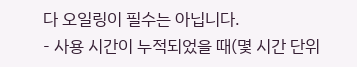다 오일링이 필수는 아닙니다.
- 사용 시간이 누적되었을 때(몇 시간 단위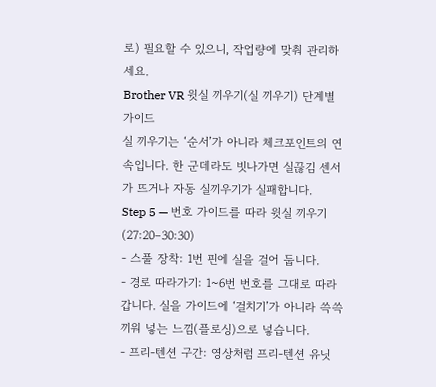로) 필요할 수 있으니, 작업량에 맞춰 관리하세요.
Brother VR 윗실 끼우기(실 끼우기) 단계별 가이드
실 끼우기는 ‘순서’가 아니라 체크포인트의 연속입니다. 한 군데라도 빗나가면 실끊김 센서가 뜨거나 자동 실끼우기가 실패합니다.
Step 5 — 번호 가이드를 따라 윗실 끼우기 (27:20–30:30)
- 스풀 장착: 1번 핀에 실을 걸어 둡니다.
- 경로 따라가기: 1~6번 번호를 그대로 따라갑니다. 실을 가이드에 ‘걸치기’가 아니라 쓱쓱 끼워 넣는 느낌(플로싱)으로 넣습니다.
- 프리-텐션 구간: 영상처럼 프리-텐션 유닛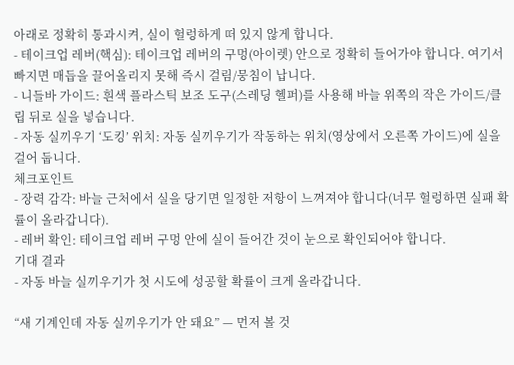아래로 정확히 통과시켜, 실이 헐렁하게 떠 있지 않게 합니다.
- 테이크업 레버(핵심): 테이크업 레버의 구멍(아이렛) 안으로 정확히 들어가야 합니다. 여기서 빠지면 매듭을 끌어올리지 못해 즉시 걸림/뭉침이 납니다.
- 니들바 가이드: 흰색 플라스틱 보조 도구(스레딩 헬퍼)를 사용해 바늘 위쪽의 작은 가이드/클립 뒤로 실을 넣습니다.
- 자동 실끼우기 ‘도킹’ 위치: 자동 실끼우기가 작동하는 위치(영상에서 오른쪽 가이드)에 실을 걸어 둡니다.
체크포인트
- 장력 감각: 바늘 근처에서 실을 당기면 일정한 저항이 느껴져야 합니다(너무 헐렁하면 실패 확률이 올라갑니다).
- 레버 확인: 테이크업 레버 구멍 안에 실이 들어간 것이 눈으로 확인되어야 합니다.
기대 결과
- 자동 바늘 실끼우기가 첫 시도에 성공할 확률이 크게 올라갑니다.

“새 기계인데 자동 실끼우기가 안 돼요” — 먼저 볼 것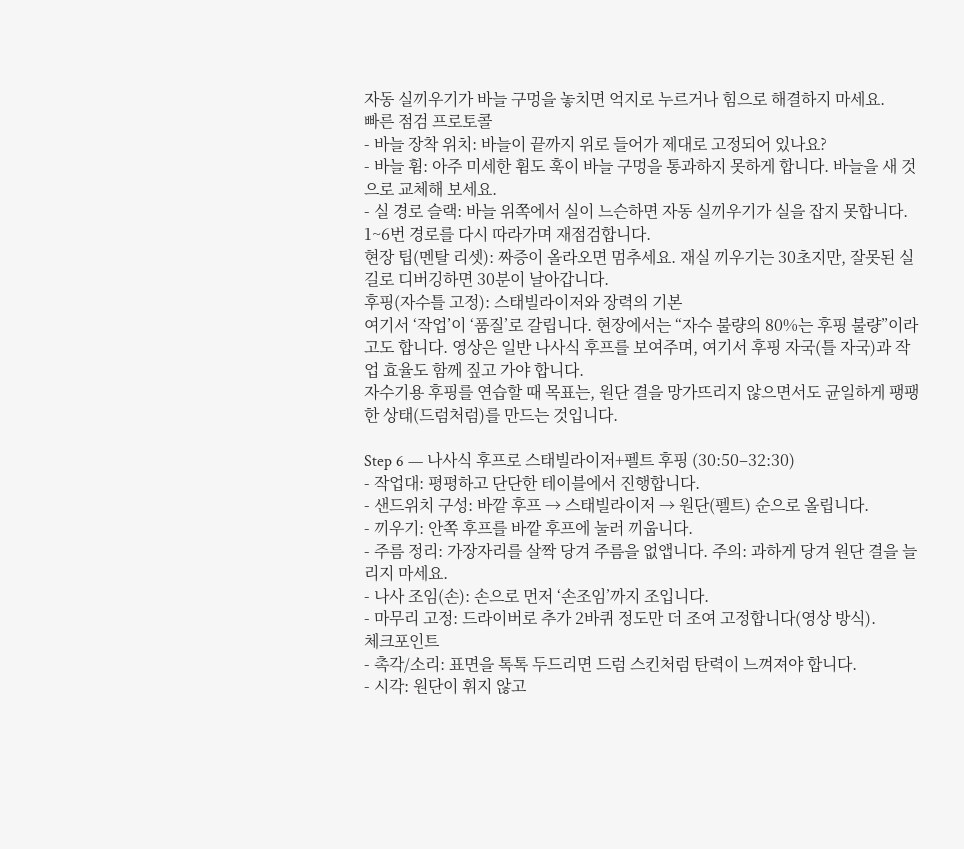자동 실끼우기가 바늘 구멍을 놓치면 억지로 누르거나 힘으로 해결하지 마세요.
빠른 점검 프로토콜
- 바늘 장착 위치: 바늘이 끝까지 위로 들어가 제대로 고정되어 있나요?
- 바늘 휨: 아주 미세한 휨도 훅이 바늘 구멍을 통과하지 못하게 합니다. 바늘을 새 것으로 교체해 보세요.
- 실 경로 슬랙: 바늘 위쪽에서 실이 느슨하면 자동 실끼우기가 실을 잡지 못합니다. 1~6번 경로를 다시 따라가며 재점검합니다.
현장 팁(멘탈 리셋): 짜증이 올라오면 멈추세요. 재실 끼우기는 30초지만, 잘못된 실길로 디버깅하면 30분이 날아갑니다.
후핑(자수틀 고정): 스태빌라이저와 장력의 기본
여기서 ‘작업’이 ‘품질’로 갈립니다. 현장에서는 “자수 불량의 80%는 후핑 불량”이라고도 합니다. 영상은 일반 나사식 후프를 보여주며, 여기서 후핑 자국(틀 자국)과 작업 효율도 함께 짚고 가야 합니다.
자수기용 후핑를 연습할 때 목표는, 원단 결을 망가뜨리지 않으면서도 균일하게 팽팽한 상태(드럼처럼)를 만드는 것입니다.

Step 6 — 나사식 후프로 스태빌라이저+펠트 후핑 (30:50–32:30)
- 작업대: 평평하고 단단한 테이블에서 진행합니다.
- 샌드위치 구성: 바깥 후프 → 스태빌라이저 → 원단(펠트) 순으로 올립니다.
- 끼우기: 안쪽 후프를 바깥 후프에 눌러 끼웁니다.
- 주름 정리: 가장자리를 살짝 당겨 주름을 없앱니다. 주의: 과하게 당겨 원단 결을 늘리지 마세요.
- 나사 조임(손): 손으로 먼저 ‘손조임’까지 조입니다.
- 마무리 고정: 드라이버로 추가 2바퀴 정도만 더 조여 고정합니다(영상 방식).
체크포인트
- 촉각/소리: 표면을 톡톡 두드리면 드럼 스킨처럼 탄력이 느껴져야 합니다.
- 시각: 원단이 휘지 않고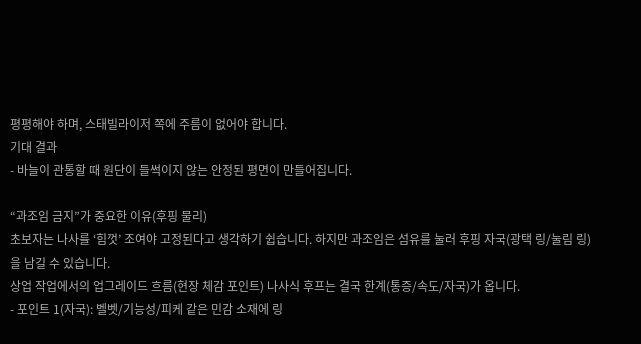평평해야 하며, 스태빌라이저 쪽에 주름이 없어야 합니다.
기대 결과
- 바늘이 관통할 때 원단이 들썩이지 않는 안정된 평면이 만들어집니다.

“과조임 금지”가 중요한 이유(후핑 물리)
초보자는 나사를 ‘힘껏’ 조여야 고정된다고 생각하기 쉽습니다. 하지만 과조임은 섬유를 눌러 후핑 자국(광택 링/눌림 링)을 남길 수 있습니다.
상업 작업에서의 업그레이드 흐름(현장 체감 포인트) 나사식 후프는 결국 한계(통증/속도/자국)가 옵니다.
- 포인트 1(자국): 벨벳/기능성/피케 같은 민감 소재에 링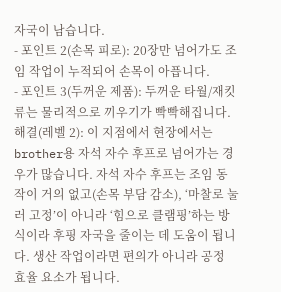자국이 남습니다.
- 포인트 2(손목 피로): 20장만 넘어가도 조임 작업이 누적되어 손목이 아픕니다.
- 포인트 3(두꺼운 제품): 두꺼운 타월/재킷류는 물리적으로 끼우기가 빡빡해집니다.
해결(레벨 2): 이 지점에서 현장에서는 brother용 자석 자수 후프로 넘어가는 경우가 많습니다. 자석 자수 후프는 조임 동작이 거의 없고(손목 부담 감소), ‘마찰로 눌러 고정’이 아니라 ‘힘으로 클램핑’하는 방식이라 후핑 자국을 줄이는 데 도움이 됩니다. 생산 작업이라면 편의가 아니라 공정 효율 요소가 됩니다.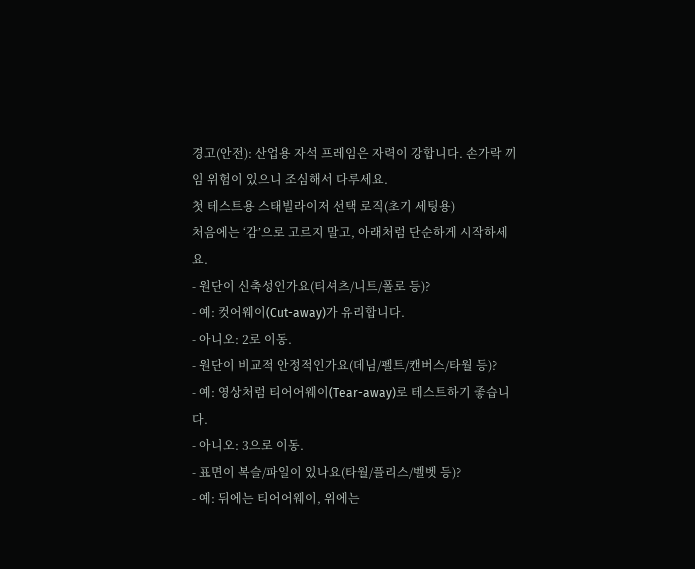경고(안전): 산업용 자석 프레임은 자력이 강합니다. 손가락 끼임 위험이 있으니 조심해서 다루세요.
첫 테스트용 스태빌라이저 선택 로직(초기 세팅용)
처음에는 ‘감’으로 고르지 말고, 아래처럼 단순하게 시작하세요.
- 원단이 신축성인가요(티셔츠/니트/폴로 등)?
- 예: 컷어웨이(Cut-away)가 유리합니다.
- 아니오: 2로 이동.
- 원단이 비교적 안정적인가요(데님/펠트/캔버스/타월 등)?
- 예: 영상처럼 티어어웨이(Tear-away)로 테스트하기 좋습니다.
- 아니오: 3으로 이동.
- 표면이 복슬/파일이 있나요(타월/플리스/벨벳 등)?
- 예: 뒤에는 티어어웨이, 위에는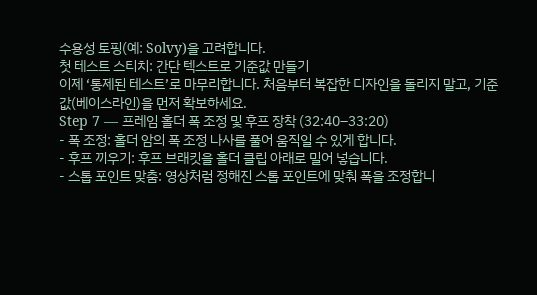수용성 토핑(예: Solvy)을 고려합니다.
첫 테스트 스티치: 간단 텍스트로 기준값 만들기
이제 ‘통제된 테스트’로 마무리합니다. 처음부터 복잡한 디자인을 돌리지 말고, 기준값(베이스라인)을 먼저 확보하세요.
Step 7 — 프레임 홀더 폭 조정 및 후프 장착 (32:40–33:20)
- 폭 조정: 홀더 암의 폭 조정 나사를 풀어 움직일 수 있게 합니다.
- 후프 끼우기: 후프 브래킷을 홀더 클립 아래로 밀어 넣습니다.
- 스톱 포인트 맞춤: 영상처럼 정해진 스톱 포인트에 맞춰 폭을 조정합니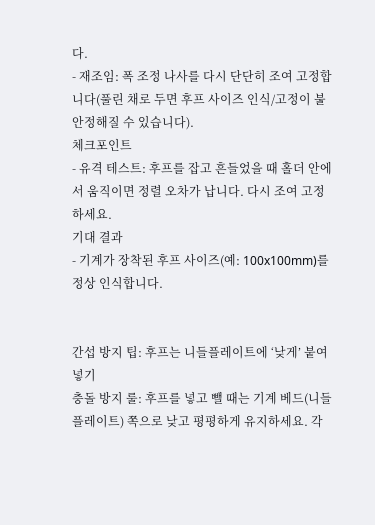다.
- 재조임: 폭 조정 나사를 다시 단단히 조여 고정합니다(풀린 채로 두면 후프 사이즈 인식/고정이 불안정해질 수 있습니다).
체크포인트
- 유격 테스트: 후프를 잡고 흔들었을 때 홀더 안에서 움직이면 정렬 오차가 납니다. 다시 조여 고정하세요.
기대 결과
- 기계가 장착된 후프 사이즈(예: 100x100mm)를 정상 인식합니다.


간섭 방지 팁: 후프는 니들플레이트에 ‘낮게’ 붙여 넣기
충돌 방지 룰: 후프를 넣고 뺄 때는 기계 베드(니들플레이트) 쪽으로 낮고 평평하게 유지하세요. 각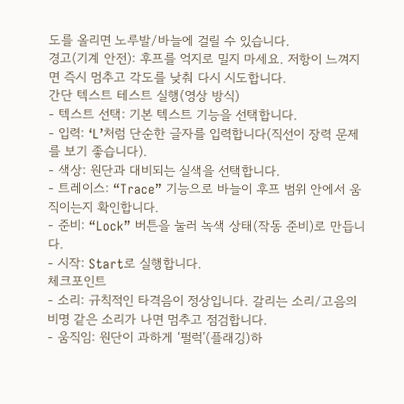도를 올리면 노루발/바늘에 걸릴 수 있습니다.
경고(기계 안전): 후프를 억지로 밀지 마세요. 저항이 느껴지면 즉시 멈추고 각도를 낮춰 다시 시도합니다.
간단 텍스트 테스트 실행(영상 방식)
- 텍스트 선택: 기본 텍스트 기능을 선택합니다.
- 입력: ‘L’처럼 단순한 글자를 입력합니다(직선이 장력 문제를 보기 좋습니다).
- 색상: 원단과 대비되는 실색을 선택합니다.
- 트레이스: “Trace” 기능으로 바늘이 후프 범위 안에서 움직이는지 확인합니다.
- 준비: “Lock” 버튼을 눌러 녹색 상태(작동 준비)로 만듭니다.
- 시작: Start로 실행합니다.
체크포인트
- 소리: 규칙적인 타격음이 정상입니다. 갈리는 소리/고음의 비명 같은 소리가 나면 멈추고 점검합니다.
- 움직임: 원단이 과하게 ‘펄럭’(플래깅)하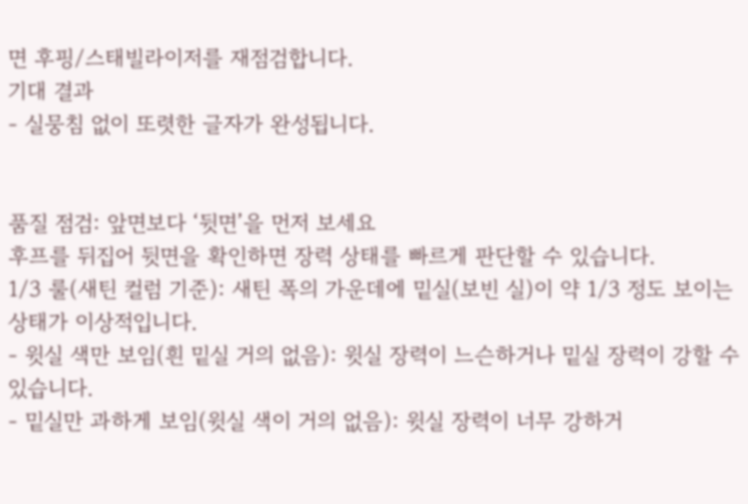면 후핑/스태빌라이저를 재점검합니다.
기대 결과
- 실뭉침 없이 또렷한 글자가 완성됩니다.


품질 점검: 앞면보다 ‘뒷면’을 먼저 보세요
후프를 뒤집어 뒷면을 확인하면 장력 상태를 빠르게 판단할 수 있습니다.
1/3 룰(새틴 컬럼 기준): 새틴 폭의 가운데에 밑실(보빈 실)이 약 1/3 정도 보이는 상태가 이상적입니다.
- 윗실 색만 보임(흰 밑실 거의 없음): 윗실 장력이 느슨하거나 밑실 장력이 강할 수 있습니다.
- 밑실만 과하게 보임(윗실 색이 거의 없음): 윗실 장력이 너무 강하거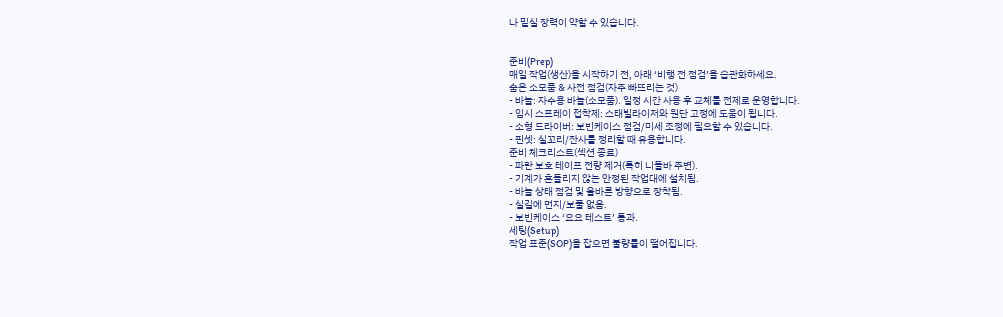나 밑실 장력이 약할 수 있습니다.


준비(Prep)
매일 작업(생산)을 시작하기 전, 아래 ‘비행 전 점검’을 습관화하세요.
숨은 소모품 & 사전 점검(자주 빠뜨리는 것)
- 바늘: 자수용 바늘(소모품). 일정 시간 사용 후 교체를 전제로 운영합니다.
- 임시 스프레이 접착제: 스태빌라이저와 원단 고정에 도움이 됩니다.
- 소형 드라이버: 보빈케이스 점검/미세 조정에 필요할 수 있습니다.
- 핀셋: 실꼬리/잔사를 정리할 때 유용합니다.
준비 체크리스트(섹션 종료)
- 파란 보호 테이프 전량 제거(특히 니들바 주변).
- 기계가 흔들리지 않는 안정된 작업대에 설치됨.
- 바늘 상태 점검 및 올바른 방향으로 장착됨.
- 실길에 먼지/보풀 없음.
- 보빈케이스 ‘요요 테스트’ 통과.
세팅(Setup)
작업 표준(SOP)을 잡으면 불량률이 떨어집니다.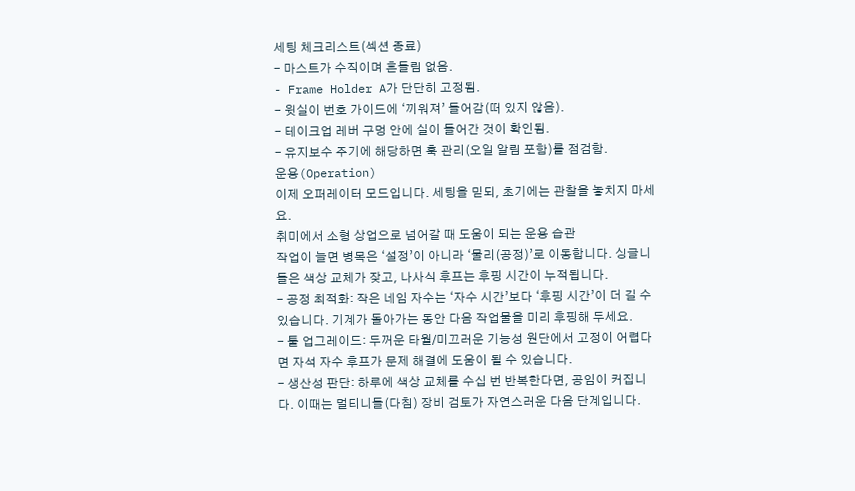세팅 체크리스트(섹션 종료)
- 마스트가 수직이며 흔들림 없음.
- Frame Holder A가 단단히 고정됨.
- 윗실이 번호 가이드에 ‘끼워져’ 들어감(떠 있지 않음).
- 테이크업 레버 구멍 안에 실이 들어간 것이 확인됨.
- 유지보수 주기에 해당하면 훅 관리(오일 알림 포함)를 점검함.
운용(Operation)
이제 오퍼레이터 모드입니다. 세팅을 믿되, 초기에는 관찰을 놓치지 마세요.
취미에서 소형 상업으로 넘어갈 때 도움이 되는 운용 습관
작업이 늘면 병목은 ‘설정’이 아니라 ‘물리(공정)’로 이동합니다. 싱글니들은 색상 교체가 잦고, 나사식 후프는 후핑 시간이 누적됩니다.
- 공정 최적화: 작은 네임 자수는 ‘자수 시간’보다 ‘후핑 시간’이 더 길 수 있습니다. 기계가 돌아가는 동안 다음 작업물을 미리 후핑해 두세요.
- 툴 업그레이드: 두꺼운 타월/미끄러운 기능성 원단에서 고정이 어렵다면 자석 자수 후프가 문제 해결에 도움이 될 수 있습니다.
- 생산성 판단: 하루에 색상 교체를 수십 번 반복한다면, 공임이 커집니다. 이때는 멀티니들(다침) 장비 검토가 자연스러운 다음 단계입니다.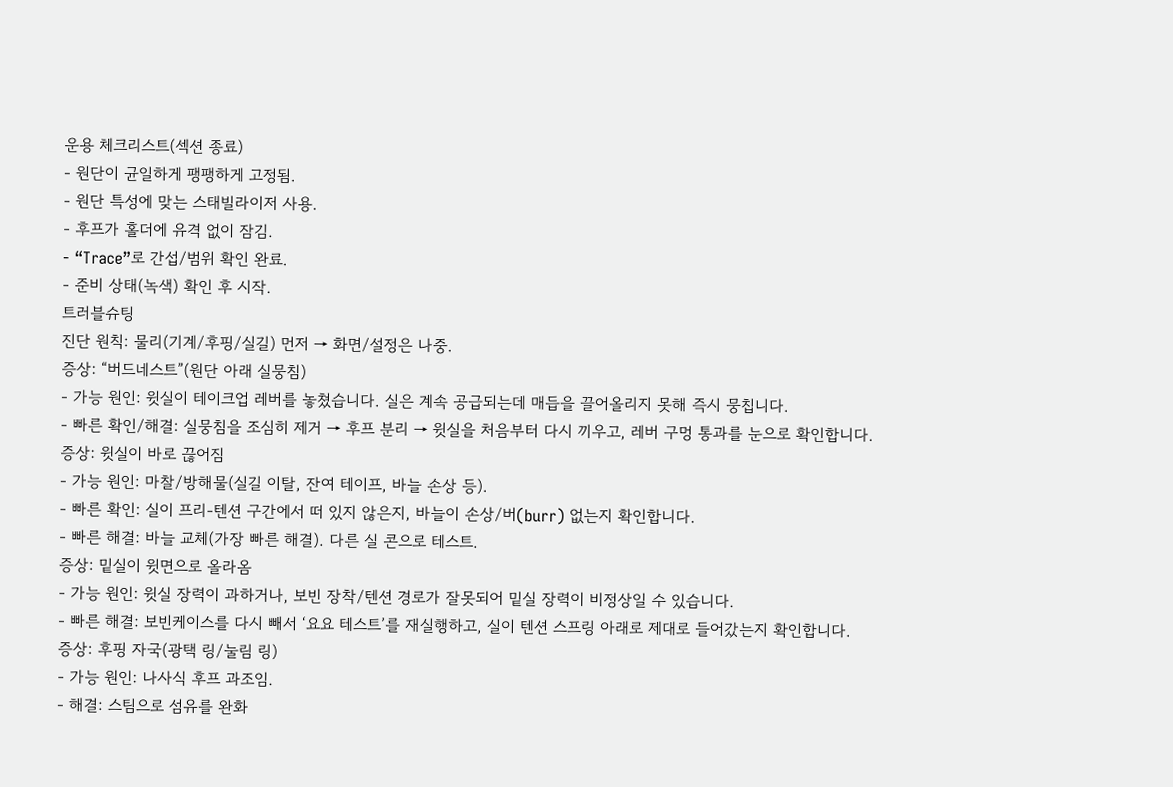운용 체크리스트(섹션 종료)
- 원단이 균일하게 팽팽하게 고정됨.
- 원단 특성에 맞는 스태빌라이저 사용.
- 후프가 홀더에 유격 없이 잠김.
- “Trace”로 간섭/범위 확인 완료.
- 준비 상태(녹색) 확인 후 시작.
트러블슈팅
진단 원칙: 물리(기계/후핑/실길) 먼저 → 화면/설정은 나중.
증상: “버드네스트”(원단 아래 실뭉침)
- 가능 원인: 윗실이 테이크업 레버를 놓쳤습니다. 실은 계속 공급되는데 매듭을 끌어올리지 못해 즉시 뭉칩니다.
- 빠른 확인/해결: 실뭉침을 조심히 제거 → 후프 분리 → 윗실을 처음부터 다시 끼우고, 레버 구멍 통과를 눈으로 확인합니다.
증상: 윗실이 바로 끊어짐
- 가능 원인: 마찰/방해물(실길 이탈, 잔여 테이프, 바늘 손상 등).
- 빠른 확인: 실이 프리-텐션 구간에서 떠 있지 않은지, 바늘이 손상/버(burr) 없는지 확인합니다.
- 빠른 해결: 바늘 교체(가장 빠른 해결). 다른 실 콘으로 테스트.
증상: 밑실이 윗면으로 올라옴
- 가능 원인: 윗실 장력이 과하거나, 보빈 장착/텐션 경로가 잘못되어 밑실 장력이 비정상일 수 있습니다.
- 빠른 해결: 보빈케이스를 다시 빼서 ‘요요 테스트’를 재실행하고, 실이 텐션 스프링 아래로 제대로 들어갔는지 확인합니다.
증상: 후핑 자국(광택 링/눌림 링)
- 가능 원인: 나사식 후프 과조임.
- 해결: 스팀으로 섬유를 완화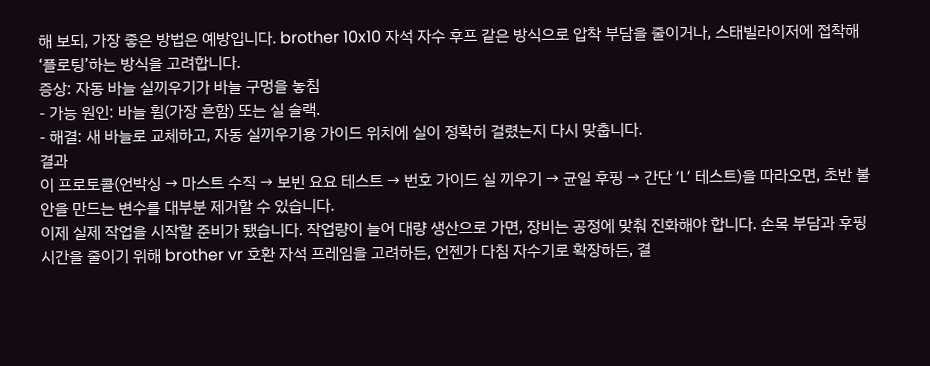해 보되, 가장 좋은 방법은 예방입니다. brother 10x10 자석 자수 후프 같은 방식으로 압착 부담을 줄이거나, 스태빌라이저에 접착해 ‘플로팅’하는 방식을 고려합니다.
증상: 자동 바늘 실끼우기가 바늘 구멍을 놓침
- 가능 원인: 바늘 휨(가장 흔함) 또는 실 슬랙.
- 해결: 새 바늘로 교체하고, 자동 실끼우기용 가이드 위치에 실이 정확히 걸렸는지 다시 맞춥니다.
결과
이 프로토콜(언박싱 → 마스트 수직 → 보빈 요요 테스트 → 번호 가이드 실 끼우기 → 균일 후핑 → 간단 ‘L’ 테스트)을 따라오면, 초반 불안을 만드는 변수를 대부분 제거할 수 있습니다.
이제 실제 작업을 시작할 준비가 됐습니다. 작업량이 늘어 대량 생산으로 가면, 장비는 공정에 맞춰 진화해야 합니다. 손목 부담과 후핑 시간을 줄이기 위해 brother vr 호환 자석 프레임을 고려하든, 언젠가 다침 자수기로 확장하든, 결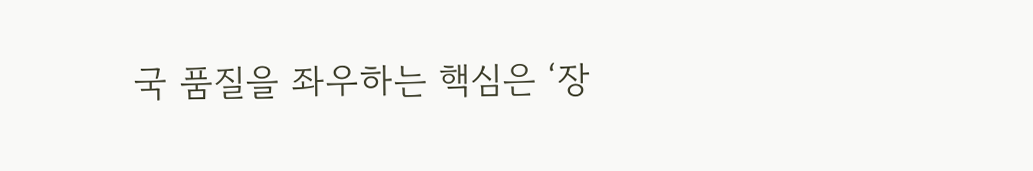국 품질을 좌우하는 핵심은 ‘장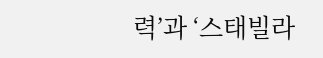력’과 ‘스태빌라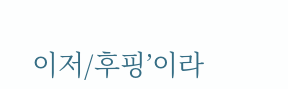이저/후핑’이라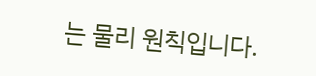는 물리 원칙입니다.